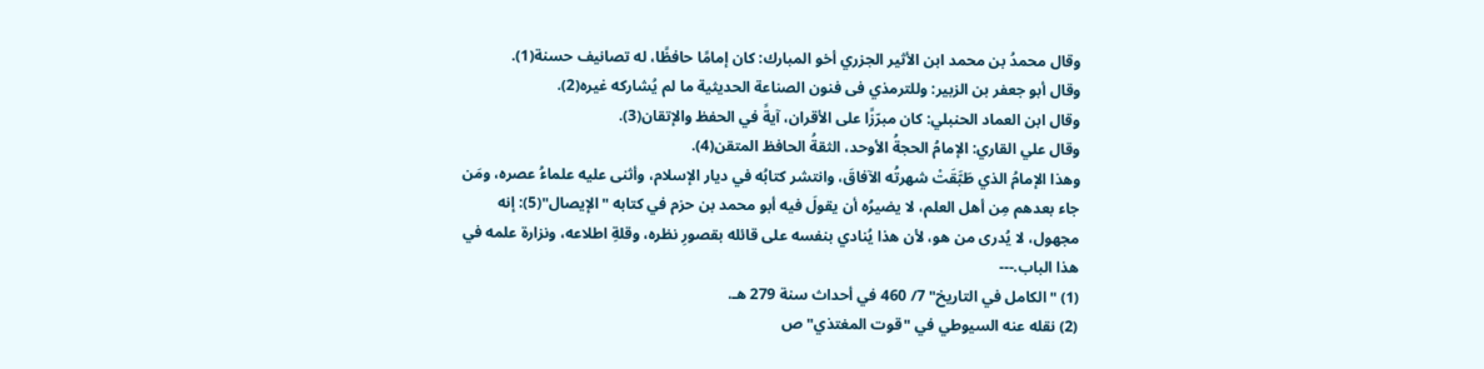وقال محمدُ بن محمد ابن الأثير الجزري أخو المبارك: كان إمامًا حافظًا، له تصانيف حسنة(1).
وقال أبو جعفر بن الزبير: وللترمذي فى فنون الصناعة الحديثية ما لم يُشاركه غيره(2).
وقال ابن العماد الحنبلي: كان مبرّزًا على الأقران، آيةً في الحفظ والإتقان(3).
وقال علي القاري: الإمامُ الحجةُ الأوحد، الثقةُ الحافظ المتقن(4).
وهذا الإمامُ الذي طَبَّقَتْ شهرتُه الآفاقَ، وانتشر كتابُه في ديار الإسلام، وأثنى عليه علماءُ عصره، ومَن جاء بعدهم مِن أهل العلم، لا يضيرُه أن يقولَ فيه أبو محمد بن حزم في كتابه "الإيصال"(5): إنه مجهول، لا يُدرى من هو، لأن هذا يُنادي بنفسه على قائله بقصورِ نظره، وقلةِ اطلاعه، ونزارة علمه في هذا الباب.---
(1) "الكامل في التاريخ" 7/ 460 في أحداث سنة 279 هـ.
(2) نقله عنه السيوطي في "قوت المغتذي" ص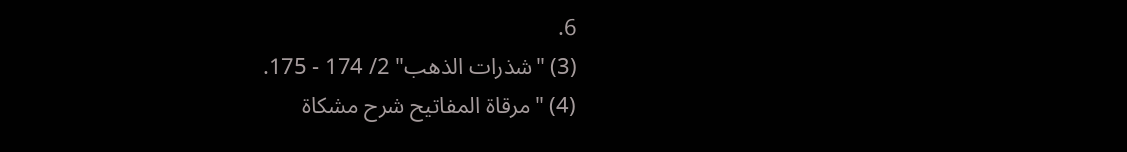6.
(3) "شذرات الذهب" 2/ 174 - 175.
(4) "مرقاة المفاتيح شرح مشكاة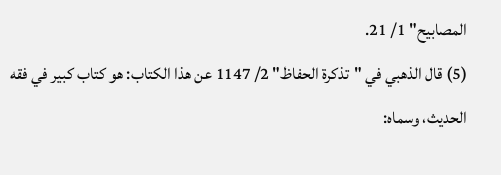المصابيح" 1/ 21.
(5) قال الذهبي في "تذكرة الحفاظ" 2/ 1147 عن هذا الكتاب: هو كتاب كبير في فقه الحديث، وسماه: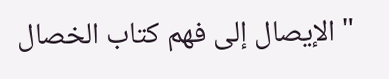"الإيصال إلى فهم كتاب الخصال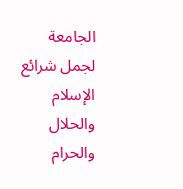الجامعة لجمل شرائع الإسلام والحلال والحرام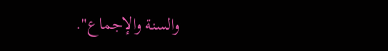والسنة والإجماع".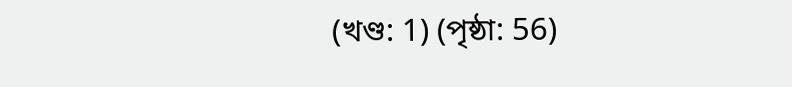(খণ্ড: 1) (পৃষ্ঠা: 56)